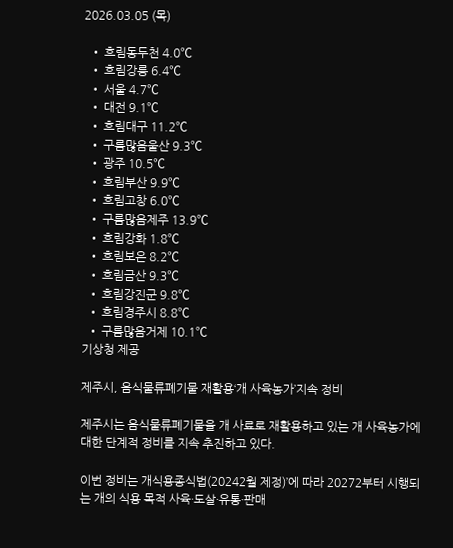2026.03.05 (목)

  • 흐림동두천 4.0℃
  • 흐림강릉 6.4℃
  • 서울 4.7℃
  • 대전 9.1℃
  • 흐림대구 11.2℃
  • 구름많음울산 9.3℃
  • 광주 10.5℃
  • 흐림부산 9.9℃
  • 흐림고창 6.0℃
  • 구름많음제주 13.9℃
  • 흐림강화 1.8℃
  • 흐림보은 8.2℃
  • 흐림금산 9.3℃
  • 흐림강진군 9.8℃
  • 흐림경주시 8.8℃
  • 구름많음거제 10.1℃
기상청 제공

제주시, 음식물류폐기물 재활용‘개 사육농가’지속 정비

제주시는 음식물류폐기물을 개 사료로 재활용하고 있는 개 사육농가에 대한 단계적 정비를 지속 추진하고 있다.

이번 정비는 개식용종식법(20242월 제정)’에 따라 20272부터 시행되는 개의 식용 목적 사육·도살·유통·판매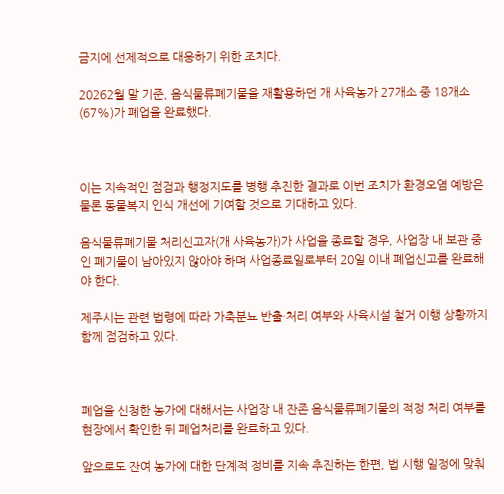금지에 선제적으로 대응하기 위한 조치다.

20262월 말 기준, 음식물류폐기물을 재활용하던 개 사육농가 27개소 중 18개소(67%)가 폐업을 완료했다.



이는 지속적인 점검과 행정지도를 병행 추진한 결과로 이번 조치가 환경오염 예방은 물론 동물복지 인식 개선에 기여할 것으로 기대하고 있다.

음식물류폐기물 처리신고자(개 사육농가)가 사업을 종료할 경우, 사업장 내 보관 중인 폐기물이 남아있지 않아야 하며 사업종료일로부터 20일 이내 폐업신고를 완료해야 한다.

제주시는 관련 법령에 따라 가축분뇨 반출·처리 여부와 사육시설 철거 이행 상황까지 함께 점검하고 있다.



폐업을 신청한 농가에 대해서는 사업장 내 잔존 음식물류폐기물의 적정 처리 여부를 현장에서 확인한 뒤 폐업처리를 완료하고 있다.

앞으로도 잔여 농가에 대한 단계적 정비를 지속 추진하는 한편, 법 시행 일정에 맞춰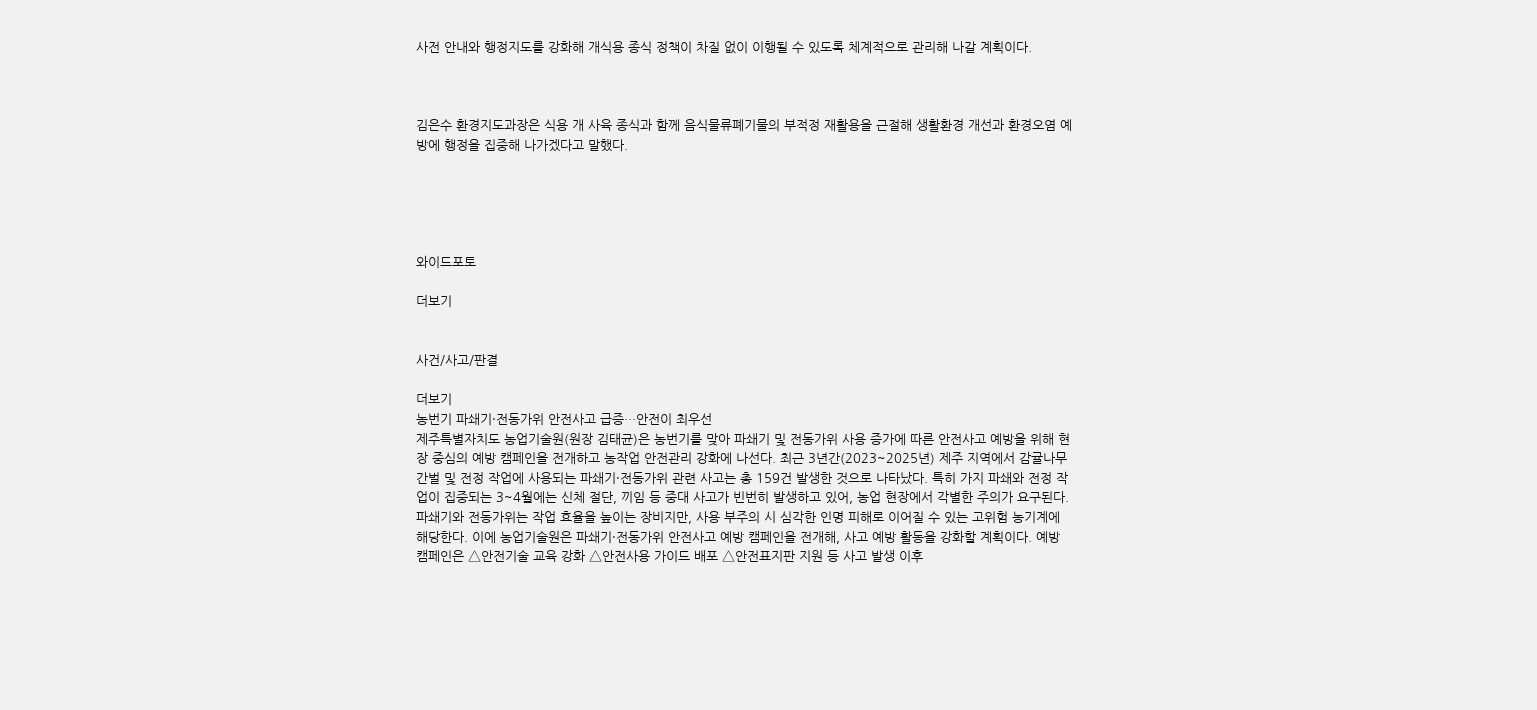사전 안내와 행정지도를 강화해 개식용 종식 정책이 차질 없이 이행될 수 있도록 체계적으로 관리해 나갈 계획이다.



김은수 환경지도과장은 식용 개 사육 종식과 함께 음식물류폐기물의 부적정 재활용을 근절해 생활환경 개선과 환경오염 예방에 행정을 집중해 나가겠다고 말했다.





와이드포토

더보기


사건/사고/판결

더보기
농번기 파쇄기·전동가위 안전사고 급증…안전이 최우선
제주특별자치도 농업기술원(원장 김태균)은 농번기를 맞아 파쇄기 및 전동가위 사용 증가에 따른 안전사고 예방을 위해 현장 중심의 예방 캠페인을 전개하고 농작업 안전관리 강화에 나선다. 최근 3년간(2023~2025년) 제주 지역에서 감귤나무 간벌 및 전정 작업에 사용되는 파쇄기·전동가위 관련 사고는 총 159건 발생한 것으로 나타났다. 특히 가지 파쇄와 전정 작업이 집중되는 3~4월에는 신체 절단, 끼임 등 중대 사고가 빈번히 발생하고 있어, 농업 현장에서 각별한 주의가 요구된다. 파쇄기와 전동가위는 작업 효율을 높이는 장비지만, 사용 부주의 시 심각한 인명 피해로 이어질 수 있는 고위험 농기계에 해당한다. 이에 농업기술원은 파쇄기·전동가위 안전사고 예방 캠페인을 전개해, 사고 예방 활동을 강화할 계획이다. 예방 캠페인은 △안전기술 교육 강화 △안전사용 가이드 배포 △안전표지판 지원 등 사고 발생 이후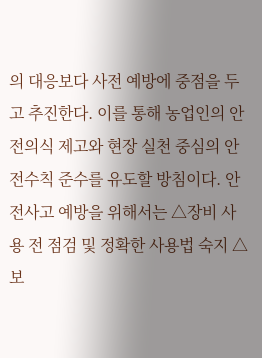의 대응보다 사전 예방에 중점을 두고 추진한다. 이를 통해 농업인의 안전의식 제고와 현장 실천 중심의 안전수칙 준수를 유도할 방침이다. 안전사고 예방을 위해서는 △장비 사용 전 점검 및 정확한 사용법 숙지 △보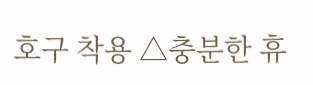호구 착용 △충분한 휴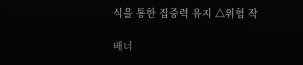식을 통한 집중력 유지 △위험 작

배너